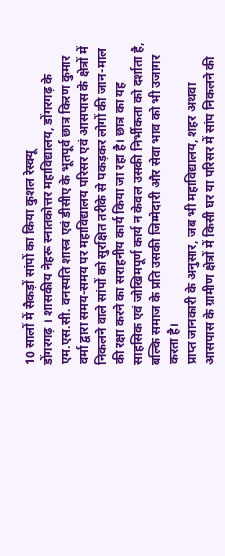10 सालों में सैकड़ों सांपों का किया कुशल रेस्क्यू
डोंगरगढ़ । शासकीय नेहरू स्नातकोत्तर महाविद्यालय, डोंगरगढ़ के एम.एस.सी. वनस्पति शास्त्र एवं डीसीए के भूतपूर्व छात्र किरण कुमार वर्मा द्वारा समय-समय पर महाविद्यालय परिसर एवं आसपास के क्षेत्रों में निकलने वाले सांपों को सुरक्षित तरीके से पकड़कर लोगों की जान-माल की रक्षा करने का सराहनीय कार्य किया जा रहा है। छात्र का यह साहसिक एवं जोखिमपूर्ण कार्य न केवल उसकी निर्भीकता को दर्शाता है, बल्कि समाज के प्रति उसकी जिम्मेदारी और सेवा भाव को भी उजागर करता है।
प्राप्त जानकारी के अनुसार, जब भी महाविद्यालय, शहर अथवा आसपास के ग्रामीण क्षेत्रों में किसी घर या परिसर में सांप निकलने की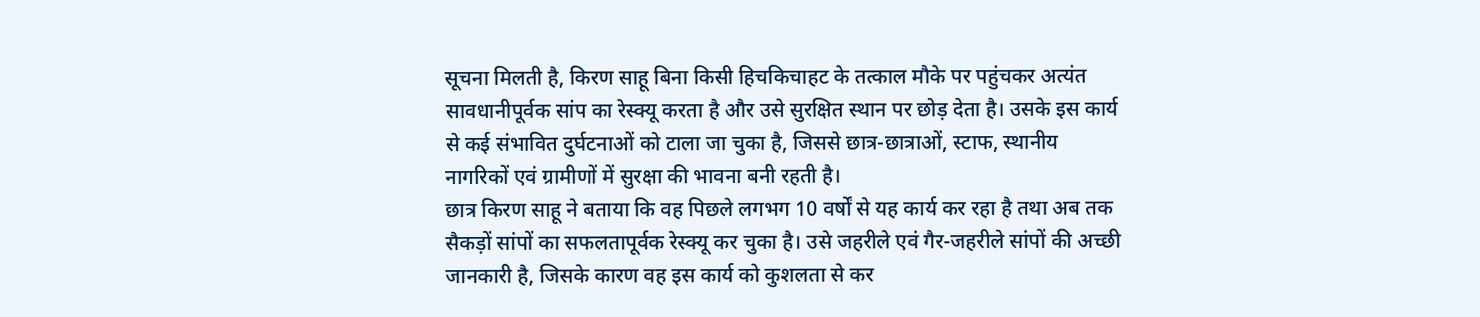सूचना मिलती है, किरण साहू बिना किसी हिचकिचाहट के तत्काल मौके पर पहुंचकर अत्यंत सावधानीपूर्वक सांप का रेस्क्यू करता है और उसे सुरक्षित स्थान पर छोड़ देता है। उसके इस कार्य से कई संभावित दुर्घटनाओं को टाला जा चुका है, जिससे छात्र-छात्राओं, स्टाफ, स्थानीय नागरिकों एवं ग्रामीणों में सुरक्षा की भावना बनी रहती है।
छात्र किरण साहू ने बताया कि वह पिछले लगभग 10 वर्षों से यह कार्य कर रहा है तथा अब तक सैकड़ों सांपों का सफलतापूर्वक रेस्क्यू कर चुका है। उसे जहरीले एवं गैर-जहरीले सांपों की अच्छी जानकारी है, जिसके कारण वह इस कार्य को कुशलता से कर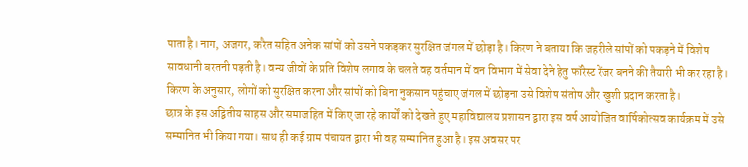पाता है। नाग, अजगर, करैत सहित अनेक सांपों को उसने पकड़कर सुरक्षित जंगल में छोड़ा है। किरण ने बताया कि जहरीले सांपों को पकड़ने में विशेष सावधानी बरतनी पड़ती है। वन्य जीवों के प्रति विशेष लगाव के चलते वह वर्तमान में वन विभाग में सेवा देने हेतु फॉरेस्ट रेंजर बनने की तैयारी भी कर रहा है।
किरण के अनुसार, लोगों को सुरक्षित करना और सांपों को बिना नुकसान पहुंचाए जंगल में छोड़ना उसे विशेष संतोष और खुशी प्रदान करता है।
छात्र के इस अद्वितीय साहस और समाजहित में किए जा रहे कार्यों को देखते हुए महाविद्यालय प्रशासन द्वारा इस वर्ष आयोजित वार्षिकोत्सव कार्यक्रम में उसे सम्मानित भी किया गया। साथ ही कई ग्राम पंचायत द्वारा भी वह सम्मानित हुआ है। इस अवसर पर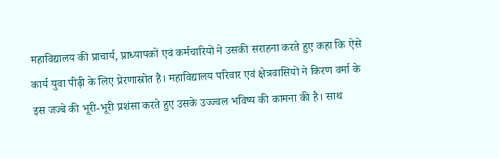महाविद्यालय की प्राचार्य, प्राध्यापकों एवं कर्मचारियों ने उसकी सराहना करते हुए कहा कि ऐसे कार्य युवा पीढ़ी के लिए प्रेरणास्रोत हैं। महाविद्यालय परिवार एवं क्षेत्रवासियों ने किरण वर्मा के इस जज्बे की भूरी-भूरी प्रशंसा करते हुए उसके उज्ज्वल भविष्य की कामना की है। साथ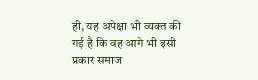ही, यह अपेक्षा भी व्यक्त की गई है कि वह आगे भी इसी प्रकार समाज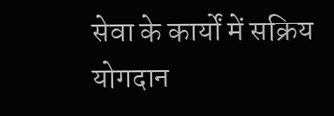सेवा के कार्यों में सक्रिय योगदान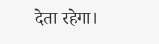देता रहेगा।